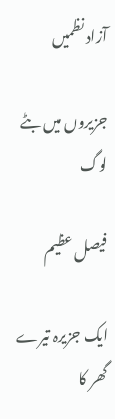آزاد نظمیں

جزیروں میں بٹے لوگ

فیصل عظیم

ایک جزیرہ تیرے گھر کا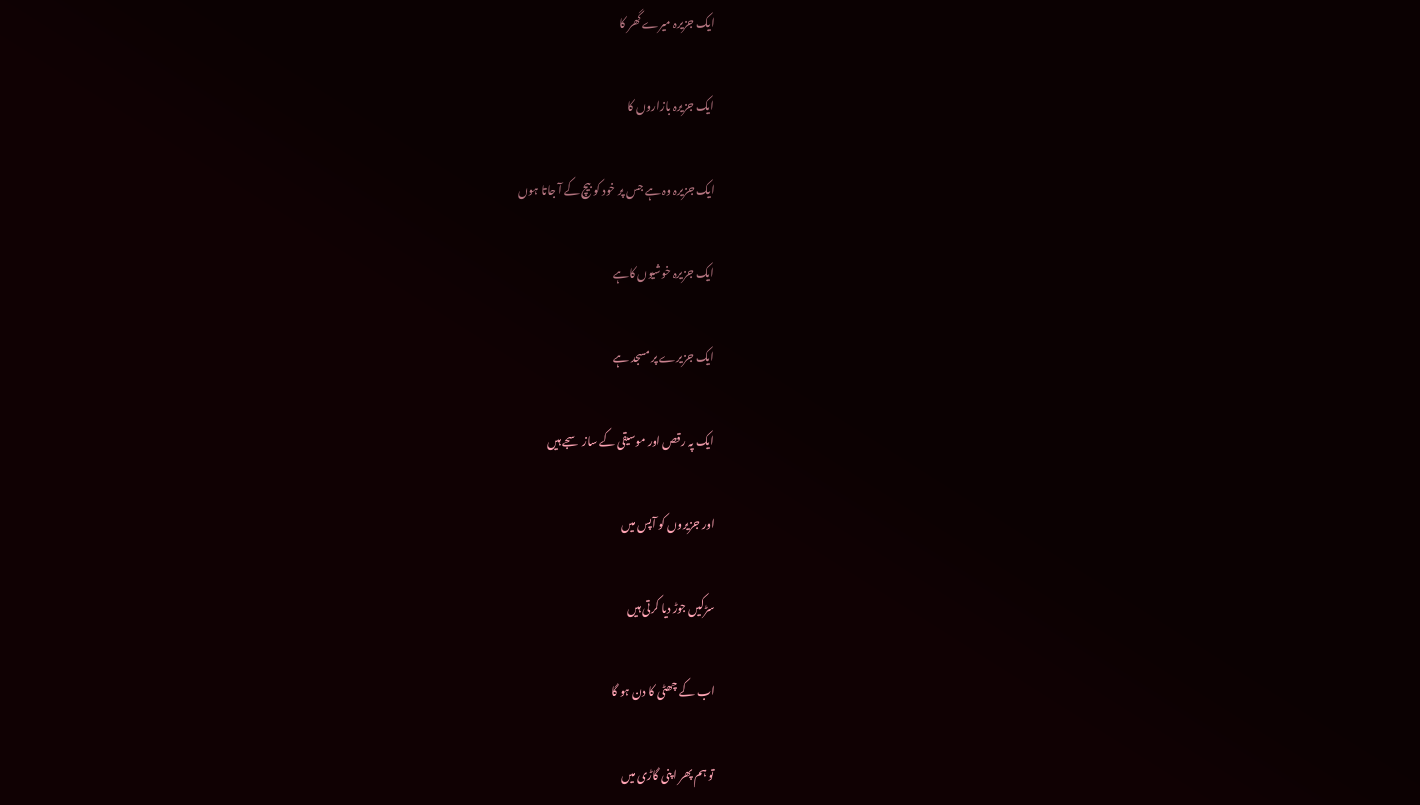ایک جزیرہ میرے گھر کا

ایک جزیرہ بازاروں کا

ایک جزیرہ وہ ہے جس پر خود کو بیچ کے آ جاتا ہوں

ایک جزیرہ خوشیوں کاہے

ایک جزیرے پر مسجد ہے

ایک پہ رقص اور موسیقی کے ساز سجے ہیں

اور جزیروں کو آپس میں

سڑکیں جوڑ دیا کرتی ہیں

اب کے چھٹی کا دن ہو گا

تو ہم پھر اپنی گاڑی میں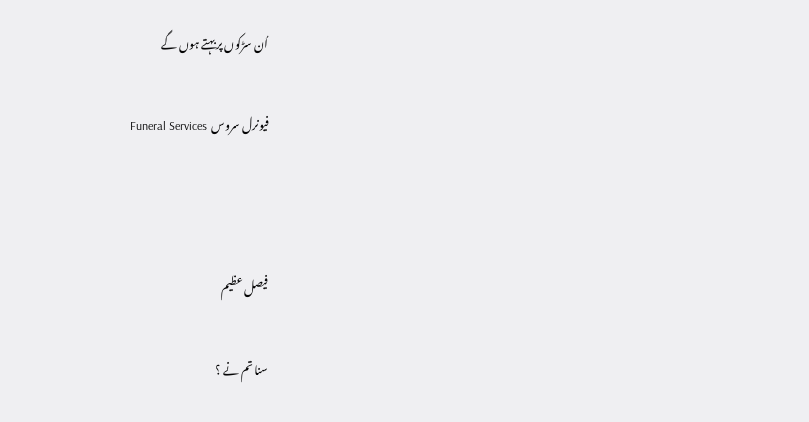اُن سڑکوں پر بہتے ہوں گے

فیونرل سروس  Funeral Services



فیصل عظیم

سنا تم نے ؟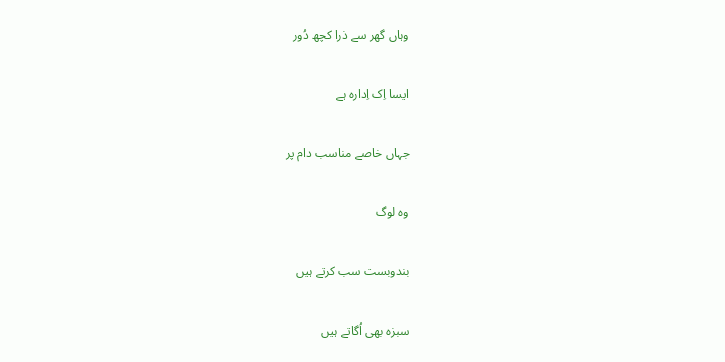وہاں گھر سے ذرا کچھ دُور

ایسا اِک اِدارہ ہے

جہاں خاصے مناسب دام پر

وہ لوگ

بندوبست سب کرتے ہیں

سبزہ بھی اُگاتے ہیں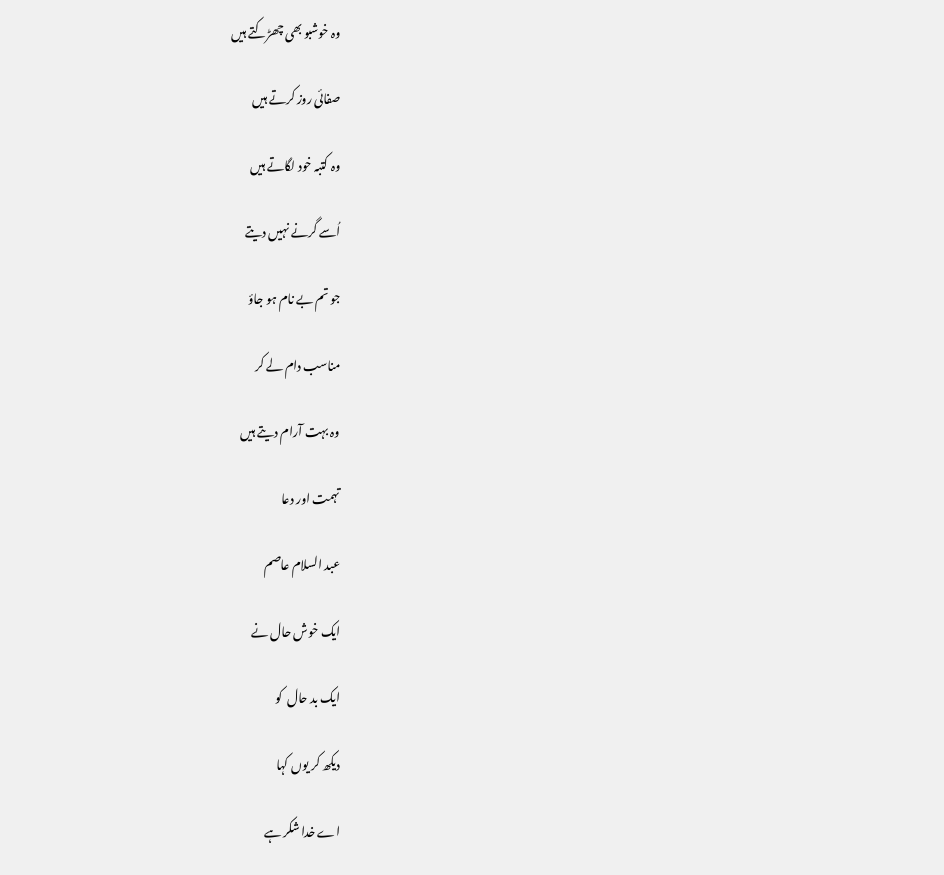وہ خوشبو بھی چھڑکتے ہیں

صفائی روز کرتے ہیں

وہ کتبہ خود لگاتے ہیں

اُسے گرنے نہیں دیتے

جو تم بے نام ہو جاؤ

مناسب دام لے کر

وہ بہت آرام دیتے ہیں

تہمت اور دعا

عبد السلام عاصم

ایک خوش حال نے

ایک بد حال  کو

دیکھ کر یوں کہا

اے خدا شکر ہے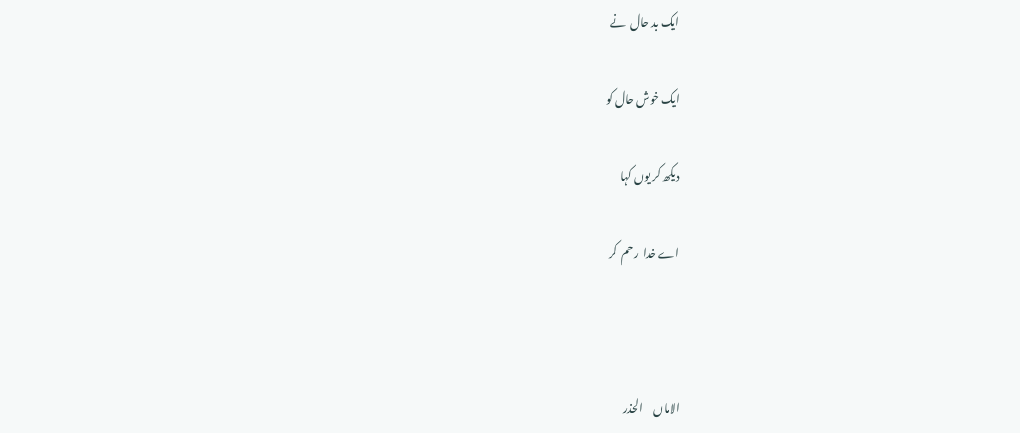ایک بد حال  نے

ایک خوش حال کو

دیکھ کر یوں کہا

اے خدا  رحم  کر



الاماں     الحذر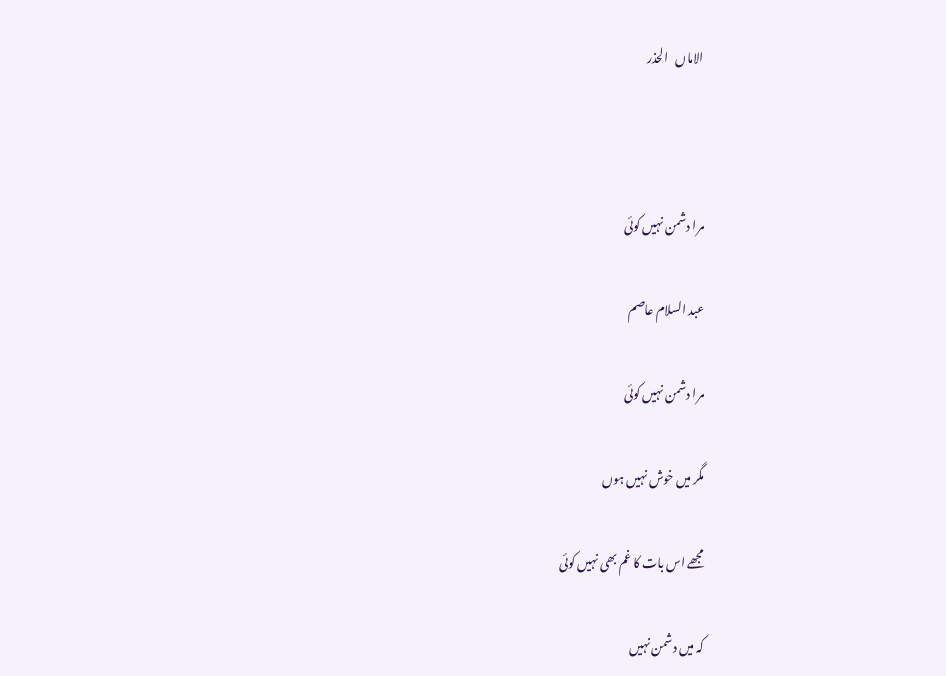الاماں   الحذر



مرا دشمن نہیں کوئی

عبد السلام عاصم

مرا دشمن نہیں کوئی

مگر میں خوش نہیں ہوں

مجھے اس بات کا غم بھی نہیں کوئی

کہ میں دشمن نہیں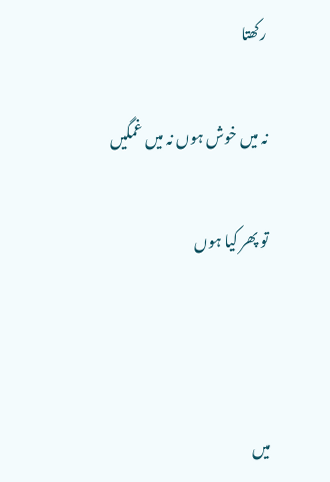رکھتا

نہ میں خوش ہوں نہ میں غمگیں

تو پھر کیا ہوں



میں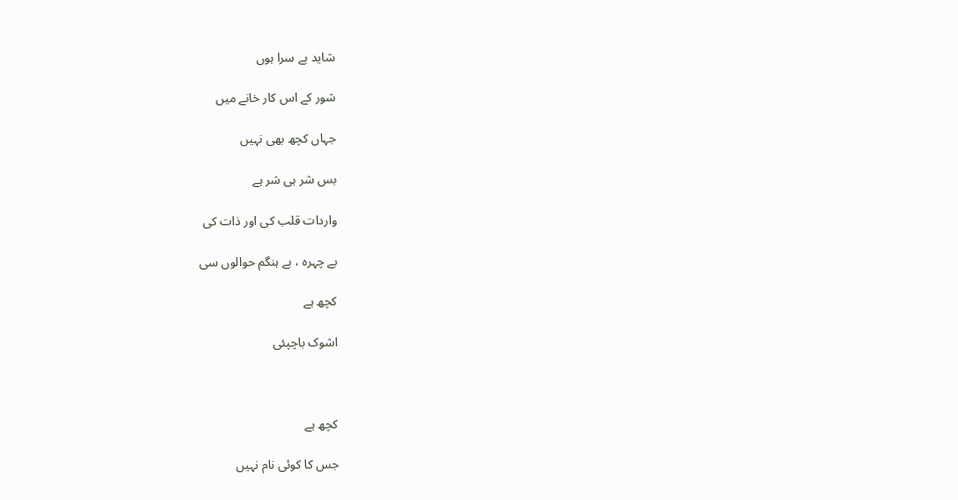شاید بے سرا ہوں

شور کے اس کار خانے میں

جہاں کچھ بھی نہیں

بس شر ہی شر ہے

واردات قلب کی اور ذات کی

بے چہرہ ، بے ہنگم حوالوں سی

کچھ ہے

اشوک باچپئی



کچھ ہے

جس کا کوئی نام نہیں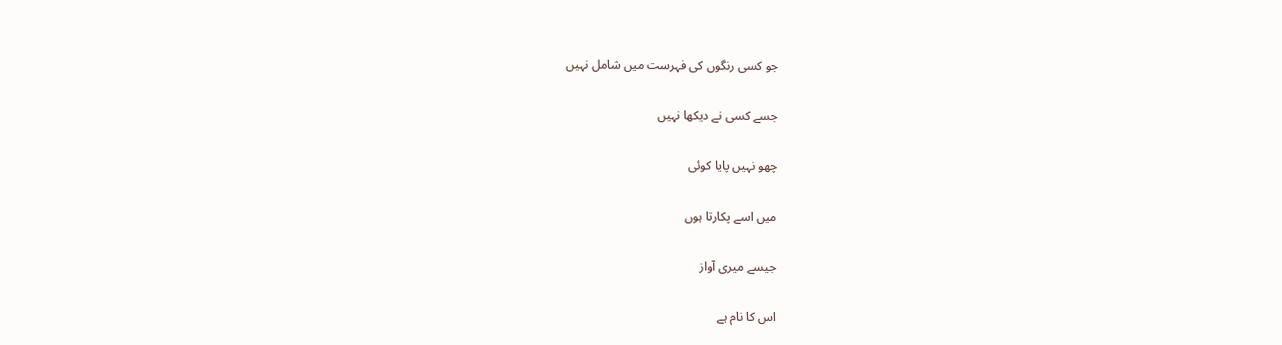جو کسی رنگوں کی فہرست میں شامل نہیں

جسے کسی نے دیکھا نہیں

چھو نہیں پایا کوئی

میں اسے پکارتا ہوں

جیسے میری آواز

اس کا نام ہے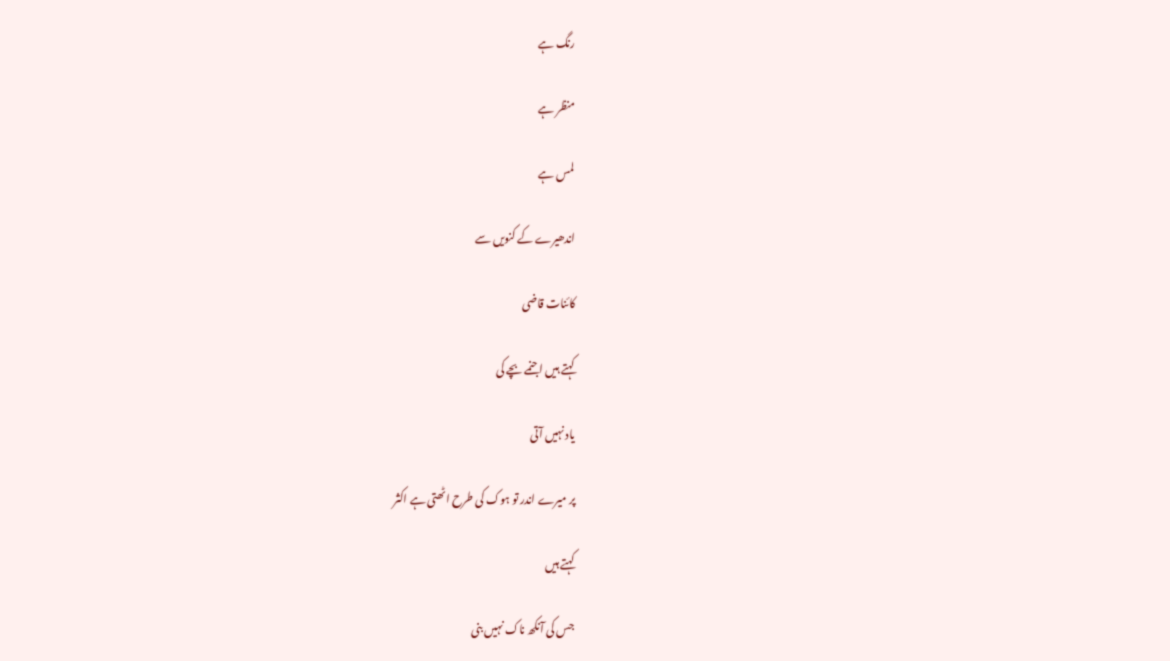رنگ ہے

منظر ہے

لمس ہے

اندھیرے کے کنویں سے

کائنات قاضی

کہتے ہیں اجنمے بچے کی

یاد نہیں آتی

پر میرے اندر تو ہوک کی طرح اٹھتی ہے اکثر

کہتے ہیں

جس کی آنکھ ناک نہیں بنی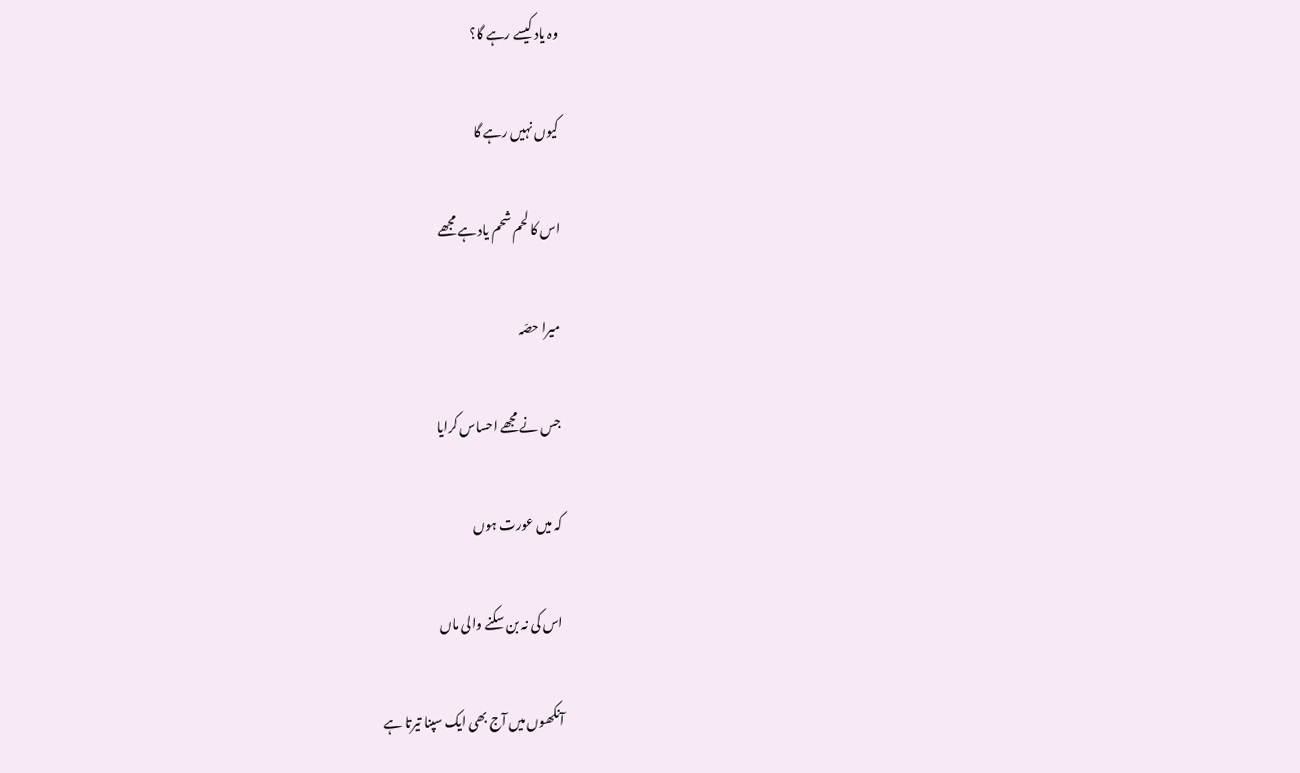وہ یاد کیسے رہے گا؟

کیوں نہیں رہے گا

اس کا لحم شحم یاد ہے مجھے

میرا حصّہ

جس نے مجھے احساس کرایا

کہ میں عورت ہوں

اس کی نہ بن سکنے والی ماں

آنکھوں میں آج بھی ایک سپنا تیرتا ہے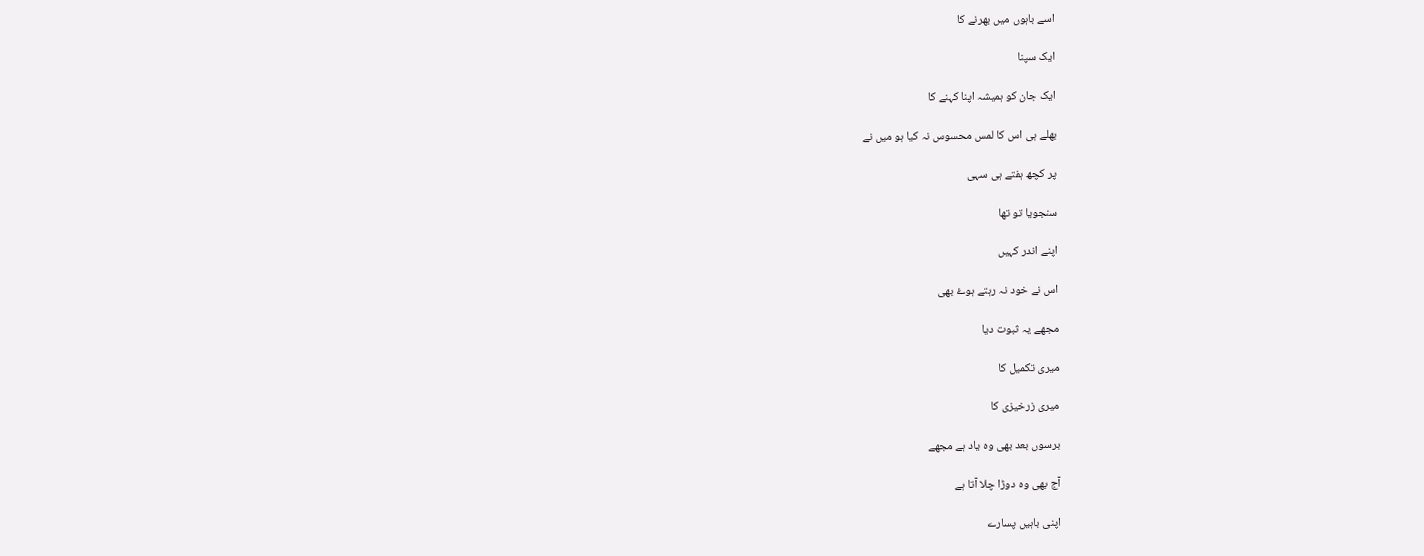اسے باہوں میں بھرنے کا

ایک سپنا

ایک جان کو ہمیشہ اپنا کہنے کا

بھلے ہی اس کا لمس محسوس نہ کیا ہو میں نے

پر کچھ ہفتے ہی سہی

سنجویا تو تھا

اپنے اندر کہیں

اس نے خود نہ رہتے ہوۓ بھی

مجھے یہ ثبوت دیا

میری تکمیل کا

میری زرخیزی کا

برسوں بعد بھی وہ یاد ہے مجھے

آج بھی وہ دوڑا چلا آتا ہے

اپنی باہیں پسارے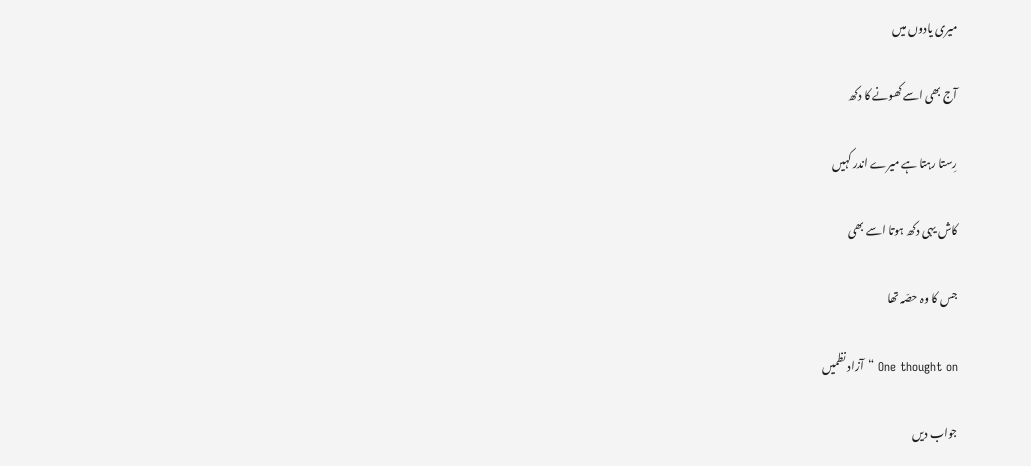میری یادوں میں

آج بھی اسے کھونے کا دکھ

رِستا رہتا ہے میرے اندر کہیں

کاش یہی دکھ ہوتا اسے بھی

جس کا وہ حصّہ تھا

One thought on “آزاد نظمیں

جواب دیں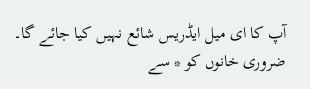آپ کا ای میل ایڈریس شائع نہیں کیا جائے گا۔ ضروری خانوں کو * سے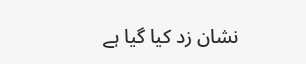نشان زد کیا گیا ہے